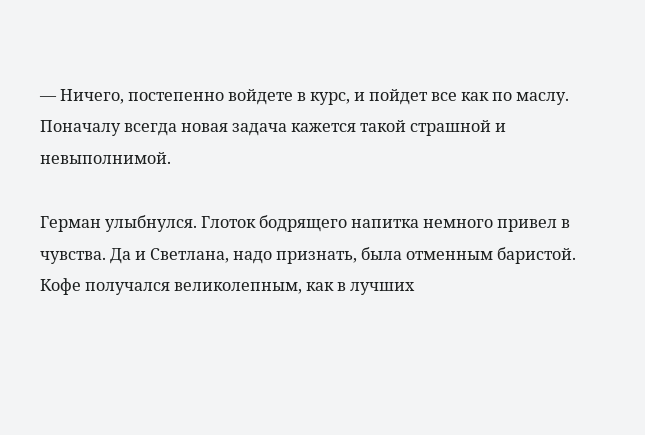— Ничего, постепенно войдете в курс, и пойдет все как по маслу. Поначалу всегда новая задача кажется такой страшной и невыполнимой.

Герман улыбнулся. Глоток бодрящего напитка немного привел в чувства. Да и Светлана, надо признать, была отменным баристой. Кофе получался великолепным, как в лучших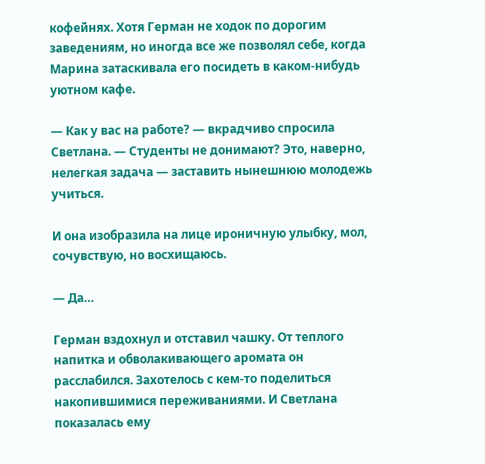кофейнях. Хотя Герман не ходок по дорогим заведениям, но иногда все же позволял себе, когда Марина затаскивала его посидеть в каком-нибудь уютном кафе.

— Как у вас на работе? — вкрадчиво спросила Светлана. — Студенты не донимают? Это, наверно, нелегкая задача — заставить нынешнюю молодежь учиться.

И она изобразила на лице ироничную улыбку, мол, сочувствую, но восхищаюсь.

— Да…

Герман вздохнул и отставил чашку. От теплого напитка и обволакивающего аромата он расслабился. Захотелось с кем-то поделиться накопившимися переживаниями. И Светлана показалась ему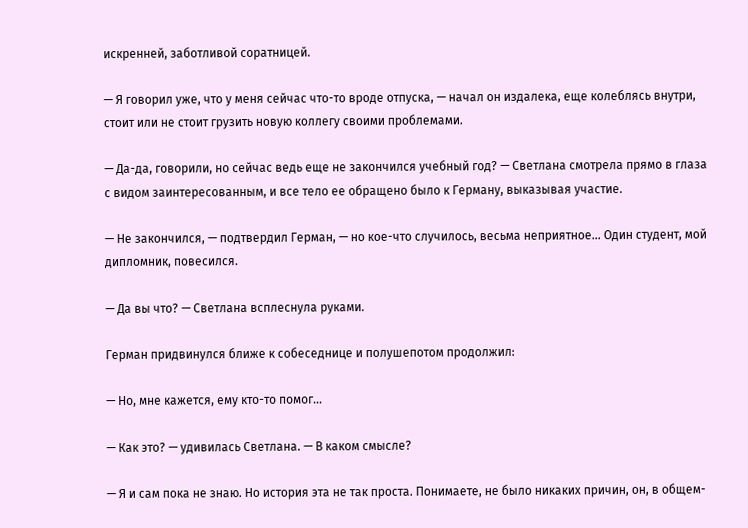искренней, заботливой соратницей.

— Я говорил уже, что у меня сейчас что-то вроде отпуска, — начал он издалека, еще колеблясь внутри, стоит или не стоит грузить новую коллегу своими проблемами.

— Да-да, говорили, но сейчас ведь еще не закончился учебный год? — Светлана смотрела прямо в глаза с видом заинтересованным, и все тело ее обращено было к Герману, выказывая участие.

— Не закончился, — подтвердил Герман, — но кое-что случилось, весьма неприятное… Один студент, мой дипломник, повесился.

— Да вы что? — Светлана всплеснула руками.

Герман придвинулся ближе к собеседнице и полушепотом продолжил:

— Но, мне кажется, ему кто-то помог…

— Как это? — удивилась Светлана. — В каком смысле?

— Я и сам пока не знаю. Но история эта не так проста. Понимаете, не было никаких причин, он, в общем-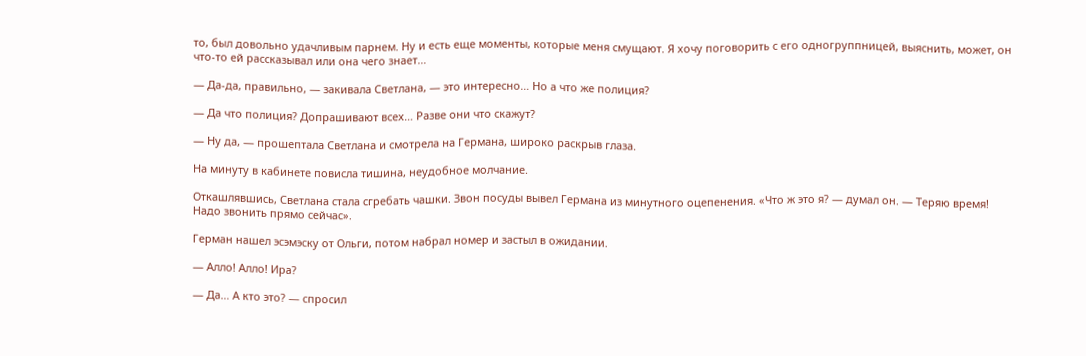то, был довольно удачливым парнем. Ну и есть еще моменты, которые меня смущают. Я хочу поговорить с его одногруппницей, выяснить, может, он что-то ей рассказывал или она чего знает…

— Да-да, правильно, — закивала Светлана, — это интересно… Но а что же полиция?

— Да что полиция? Допрашивают всех… Разве они что скажут?

— Ну да, — прошептала Светлана и смотрела на Германа, широко раскрыв глаза.

На минуту в кабинете повисла тишина, неудобное молчание.

Откашлявшись, Светлана стала сгребать чашки. Звон посуды вывел Германа из минутного оцепенения. «Что ж это я? — думал он. — Теряю время! Надо звонить прямо сейчас».

Герман нашел эсэмэску от Ольги, потом набрал номер и застыл в ожидании.

— Алло! Алло! Ира?

— Да… А кто это? — спросил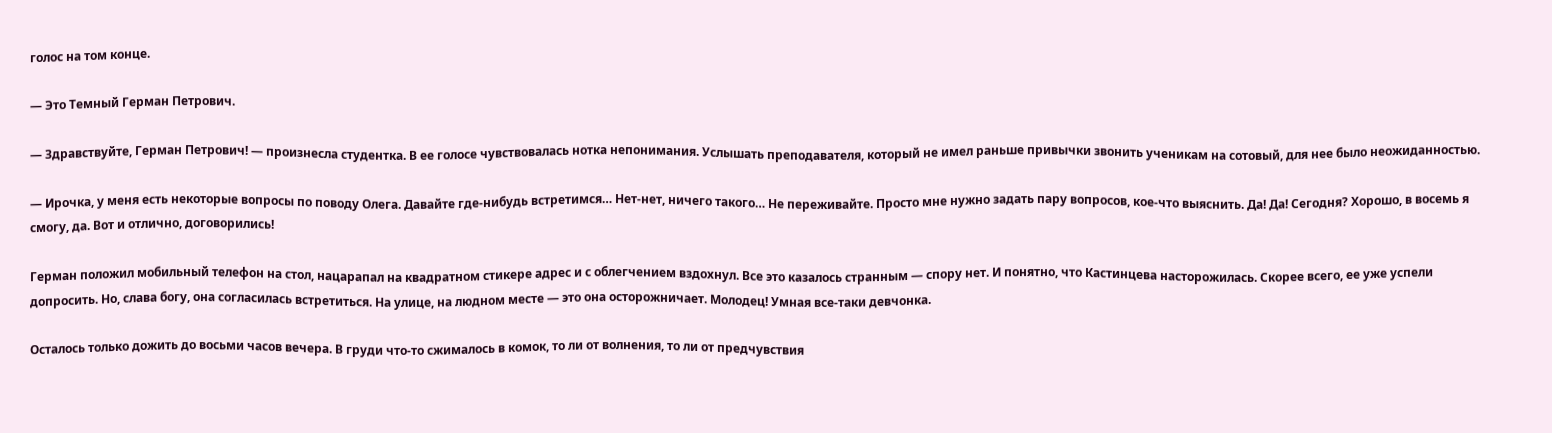голос на том конце.

— Это Темный Герман Петрович.

— Здравствуйте, Герман Петрович! — произнесла студентка. В ее голосе чувствовалась нотка непонимания. Услышать преподавателя, который не имел раньше привычки звонить ученикам на сотовый, для нее было неожиданностью.

— Ирочка, у меня есть некоторые вопросы по поводу Олега. Давайте где-нибудь встретимся… Нет-нет, ничего такого… Не переживайте. Просто мне нужно задать пару вопросов, кое-что выяснить. Да! Да! Сегодня? Хорошо, в восемь я смогу, да. Вот и отлично, договорились!

Герман положил мобильный телефон на стол, нацарапал на квадратном стикере адрес и с облегчением вздохнул. Все это казалось странным — спору нет. И понятно, что Кастинцева насторожилась. Скорее всего, ее уже успели допросить. Но, слава богу, она согласилась встретиться. На улице, на людном месте — это она осторожничает. Молодец! Умная все-таки девчонка.

Осталось только дожить до восьми часов вечера. В груди что-то сжималось в комок, то ли от волнения, то ли от предчувствия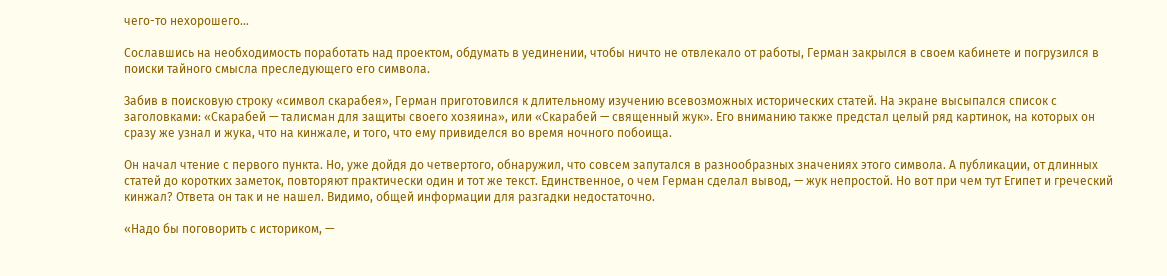чего-то нехорошего…

Сославшись на необходимость поработать над проектом, обдумать в уединении, чтобы ничто не отвлекало от работы, Герман закрылся в своем кабинете и погрузился в поиски тайного смысла преследующего его символа.

Забив в поисковую строку «символ скарабея», Герман приготовился к длительному изучению всевозможных исторических статей. На экране высыпался список с заголовками: «Скарабей — талисман для защиты своего хозяина», или «Скарабей — священный жук». Его вниманию также предстал целый ряд картинок, на которых он сразу же узнал и жука, что на кинжале, и того, что ему привиделся во время ночного побоища.

Он начал чтение с первого пункта. Но, уже дойдя до четвертого, обнаружил, что совсем запутался в разнообразных значениях этого символа. А публикации, от длинных статей до коротких заметок, повторяют практически один и тот же текст. Единственное, о чем Герман сделал вывод, — жук непростой. Но вот при чем тут Египет и греческий кинжал? Ответа он так и не нашел. Видимо, общей информации для разгадки недостаточно.

«Надо бы поговорить с историком, —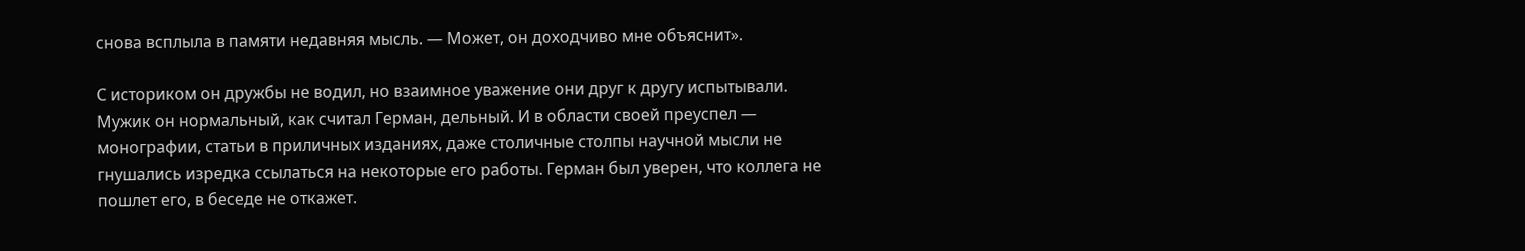снова всплыла в памяти недавняя мысль. — Может, он доходчиво мне объяснит».

С историком он дружбы не водил, но взаимное уважение они друг к другу испытывали. Мужик он нормальный, как считал Герман, дельный. И в области своей преуспел — монографии, статьи в приличных изданиях, даже столичные столпы научной мысли не гнушались изредка ссылаться на некоторые его работы. Герман был уверен, что коллега не пошлет его, в беседе не откажет.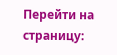Перейти на страницу: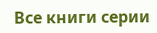Все книги серии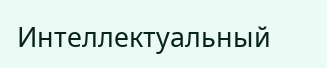Интеллектуальный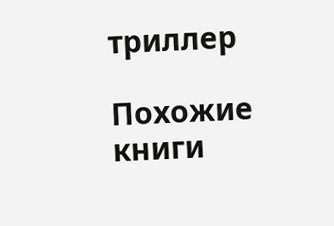триллер

Похожие книги